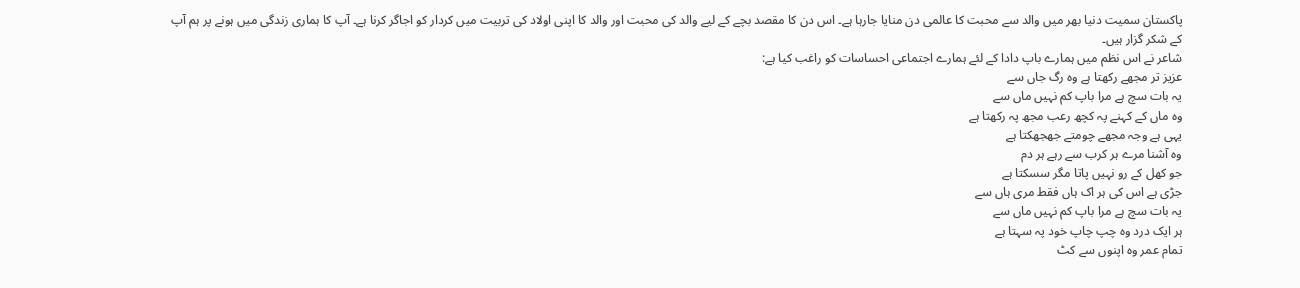پاکستان سمیت دنیا بھر میں والد سے محبت کا عالمی دن منایا جارہا ہے۔ اس دن کا مقصد بچے کے لیے والد کی محبت اور والد کا اپنی اولاد کی تربیت میں کردار کو اجاگر کرنا ہے۔ آپ کا ہماری زندگی میں ہونے پر ہم آپ کے شکر گزار ہیں۔
شاعر نے اس نظم میں ہمارے باپ دادا کے لئے ہمارے اجتماعی احساسات کو راغب کیا ہے:
عزیز تر مجھے رکھتا ہے وہ رگ جاں سے
یہ بات سچ ہے مرا باپ کم نہیں ماں سے
وہ ماں کے کہنے پہ کچھ رعب مجھ پہ رکھتا ہے
یہی ہے وجہ مجھے چومتے جھجھکتا ہے
وہ آشنا مرے ہر کرب سے رہے ہر دم
جو کھل کے رو نہیں پاتا مگر سسکتا ہے
جڑی ہے اس کی ہر اک ہاں فقط مری ہاں سے
یہ بات سچ ہے مرا باپ کم نہیں ماں سے
ہر ایک درد وہ چپ چاپ خود پہ سہتا ہے
تمام عمر وہ اپنوں سے کٹ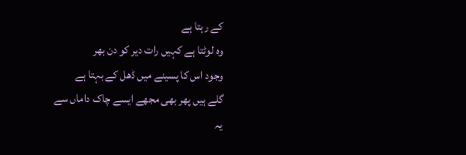کے رہتا ہے
وہ لوٹتا ہے کہیں رات دیر کو دن بھر
وجود اس کا پسینے میں ڈھل کے بہتا ہے
گلے ہیں پھر بھی مجھے ایسے چاک داماں سے
یہ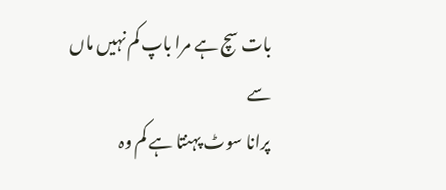بات سچ ہے مرا باپ کم نہیں ماں سے
پرانا سوٹ پہنتا ہے کم وہ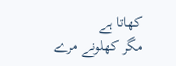کھاتا ہے
مگر کھلونے مرے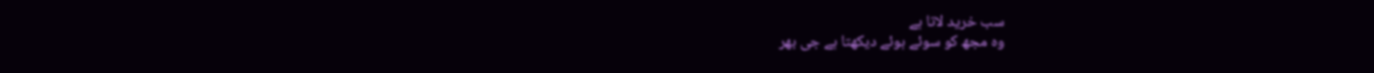سب خرید لاتا ہے
وہ مجھ کو سوئے ہوئے دیکھتا ہے جی بھر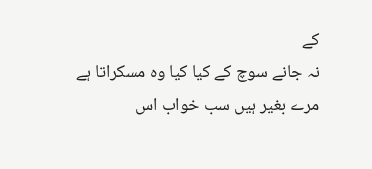کے
نہ جانے سوچ کے کیا کیا وہ مسکراتا ہے
مرے بغیر ہیں سب خواب اس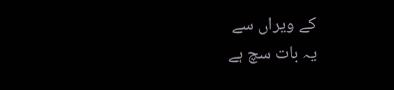کے ویراں سے
یہ بات سچ ہے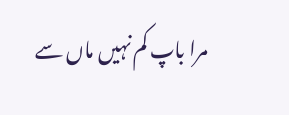مرا باپ کم نہیں ماں سے